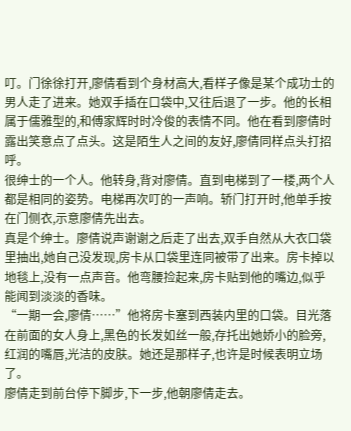叮。门徐徐打开,廖倩看到个身材高大,看样子像是某个成功士的男人走了进来。她双手插在口袋中,又往后退了一步。他的长相属于儒雅型的,和傅家辉时时冷俊的表情不同。他在看到廖倩时露出笑意点了点头。这是陌生人之间的友好,廖倩同样点头打招呼。
很绅士的一个人。他转身,背对廖倩。直到电梯到了一楼,两个人都是相同的姿势。电梯再次叮的一声响。轿门打开时,他单手按在门侧衣,示意廖倩先出去。
真是个绅士。廖倩说声谢谢之后走了出去,双手自然从大衣口袋里抽出,她自己没发现,房卡从口袋里连同被带了出来。房卡掉以地毯上,没有一点声音。他弯腰捡起来,房卡贴到他的嘴边,似乎能闻到淡淡的香味。
“一期一会,廖倩……”他将房卡塞到西装内里的口袋。目光落在前面的女人身上,黑色的长发如丝一般,存托出她娇小的脸旁,红润的嘴唇,光洁的皮肤。她还是那样子,也许是时候表明立场了。
廖倩走到前台停下脚步,下一步,他朝廖倩走去。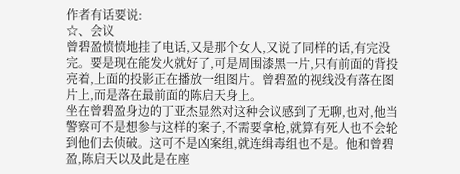作者有话要说:
☆、会议
曾碧盈愤愤地挂了电话,又是那个女人,又说了同样的话,有完没完。要是现在能发火就好了,可是周围漆黑一片,只有前面的背投亮着,上面的投影正在播放一组图片。曾碧盈的视线没有落在图片上,而是落在最前面的陈启天身上。
坐在曾碧盈身边的丁亚杰显然对这种会议感到了无聊,也对,他当警察可不是想参与这样的案子,不需要拿枪,就算有死人也不会轮到他们去侦破。这可不是凶案组,就连缉毒组也不是。他和曾碧盈,陈启天以及此是在座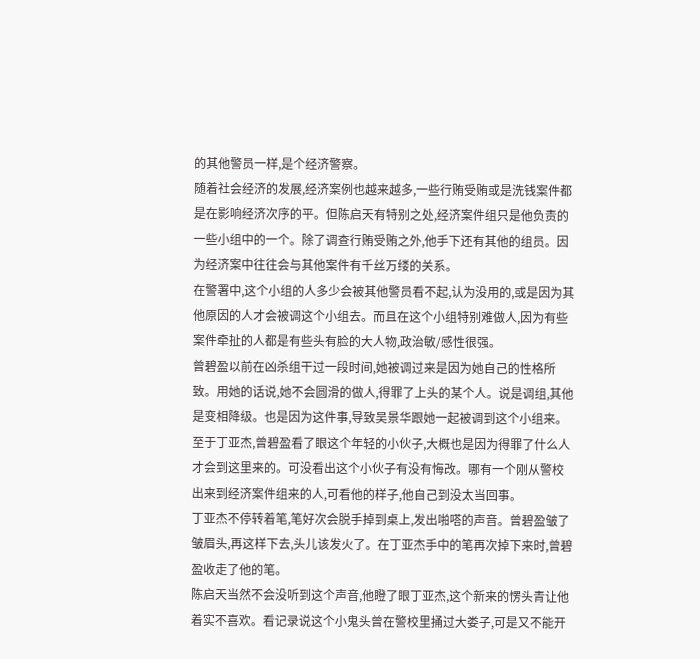的其他警员一样,是个经济警察。
随着社会经济的发展,经济案例也越来越多,一些行贿受贿或是洗钱案件都是在影响经济次序的平。但陈启天有特别之处,经济案件组只是他负责的一些小组中的一个。除了调查行贿受贿之外,他手下还有其他的组员。因为经济案中往往会与其他案件有千丝万缕的关系。
在警署中,这个小组的人多少会被其他警员看不起,认为没用的,或是因为其他原因的人才会被调这个小组去。而且在这个小组特别难做人,因为有些案件牵扯的人都是有些头有脸的大人物,政治敏/感性很强。
曾碧盈以前在凶杀组干过一段时间,她被调过来是因为她自己的性格所致。用她的话说,她不会圆滑的做人,得罪了上头的某个人。说是调组,其他是变相降级。也是因为这件事,导致吴景华跟她一起被调到这个小组来。
至于丁亚杰,曾碧盈看了眼这个年轻的小伙子,大概也是因为得罪了什么人才会到这里来的。可没看出这个小伙子有没有悔改。哪有一个刚从警校出来到经济案件组来的人,可看他的样子,他自己到没太当回事。
丁亚杰不停转着笔,笔好次会脱手掉到桌上,发出啪嗒的声音。曾碧盈皱了皱眉头,再这样下去,头儿该发火了。在丁亚杰手中的笔再次掉下来时,曾碧盈收走了他的笔。
陈启天当然不会没听到这个声音,他瞪了眼丁亚杰,这个新来的愣头青让他着实不喜欢。看记录说这个小鬼头曾在警校里捅过大娄子,可是又不能开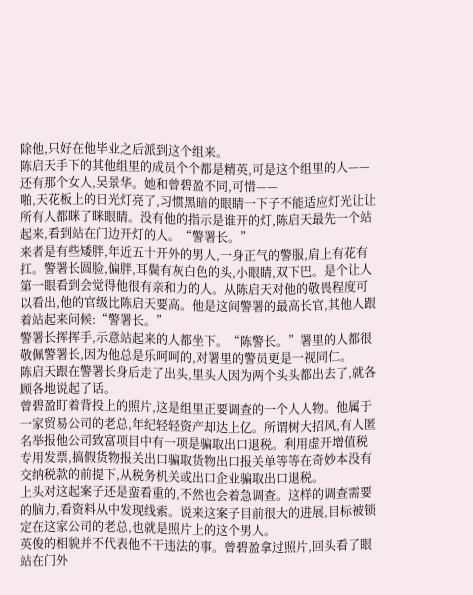除他,只好在他毕业之后派到这个组来。
陈启天手下的其他组里的成员个个都是精英,可是这个组里的人——还有那个女人,吴景华。她和曾碧盈不同,可惜——
啪,天花板上的日光灯亮了,习惯黑暗的眼睛一下子不能适应灯光让让所有人都眯了眯眼睛。没有他的指示是谁开的灯,陈启天最先一个站起来,看到站在门边开灯的人。“警署长。”
来者是有些矮胖,年近五十开外的男人,一身正气的警服,肩上有花有扛。警署长圆脸,偏胖,耳鬓有灰白色的头,小眼睛,双下巴。是个让人第一眼看到会觉得他很有亲和力的人。从陈启天对他的敬畏程度可以看出,他的官级比陈启天要高。他是这间警署的最高长官,其他人跟着站起来问候:“警署长。”
警署长挥挥手,示意站起来的人都坐下。“陈警长。”署里的人都很敬佩警署长,因为他总是乐呵呵的,对署里的警员更是一视同仁。
陈启天跟在警署长身后走了出头,里头人因为两个头头都出去了,就各顾各地说起了话。
曾碧盈盯着背投上的照片,这是组里正要调查的一个人人物。他属于一家贸易公司的老总,年纪轻轻资产却达上亿。所谓树大招风,有人匿名举报他公司致富项目中有一项是骗取出口退税。利用虚开增值税专用发票,搞假货物报关出口骗取货物出口报关单等等在奇妙本没有交纳税款的前提下,从税务机关或出口企业骗取出口退税。
上头对这起案子还是蛮看重的,不然也会着急调查。这样的调查需要的脑力,看资料从中发现线索。说来这案子目前很大的进展,目标被锁定在这家公司的老总,也就是照片上的这个男人。
英俊的相貌并不代表他不干违法的事。曾碧盈拿过照片,回头看了眼站在门外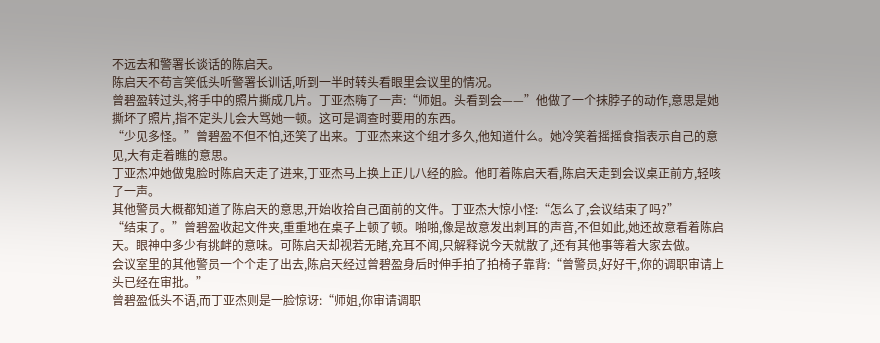不远去和警署长谈话的陈启天。
陈启天不苟言笑低头听警署长训话,听到一半时转头看眼里会议里的情况。
曾碧盈转过头,将手中的照片撕成几片。丁亚杰嗨了一声:“师姐。头看到会——”他做了一个抹脖子的动作,意思是她撕坏了照片,指不定头儿会大骂她一顿。这可是调查时要用的东西。
“少见多怪。”曾碧盈不但不怕,还笑了出来。丁亚杰来这个组才多久,他知道什么。她冷笑着摇摇食指表示自己的意见,大有走着瞧的意思。
丁亚杰冲她做鬼脸时陈启天走了进来,丁亚杰马上换上正儿八经的脸。他盯着陈启天看,陈启天走到会议桌正前方,轻咳了一声。
其他警员大概都知道了陈启天的意思,开始收拾自己面前的文件。丁亚杰大惊小怪:“怎么了,会议结束了吗?”
“结束了。”曾碧盈收起文件夹,重重地在桌子上顿了顿。啪啪,像是故意发出刺耳的声音,不但如此,她还故意看着陈启天。眼神中多少有挑衅的意味。可陈启天却视若无睹,充耳不闻,只解释说今天就散了,还有其他事等着大家去做。
会议室里的其他警员一个个走了出去,陈启天经过曾碧盈身后时伸手拍了拍椅子靠背:“曾警员,好好干,你的调职审请上头已经在审批。”
曾碧盈低头不语,而丁亚杰则是一脸惊讶:“师姐,你审请调职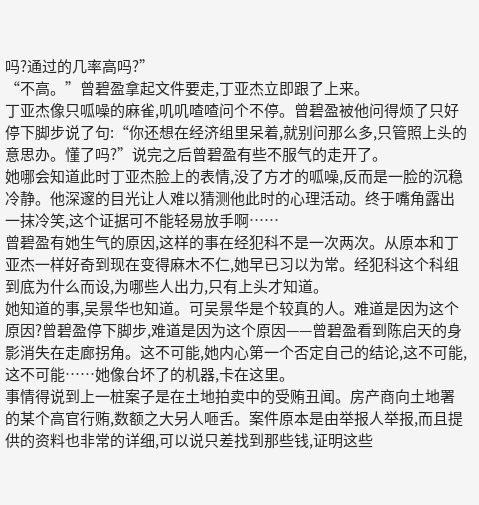吗?通过的几率高吗?”
“不高。”曾碧盈拿起文件要走,丁亚杰立即跟了上来。
丁亚杰像只呱噪的麻雀,叽叽喳喳问个不停。曾碧盈被他问得烦了只好停下脚步说了句:“你还想在经济组里呆着,就别问那么多,只管照上头的意思办。懂了吗?”说完之后曾碧盈有些不服气的走开了。
她哪会知道此时丁亚杰脸上的表情,没了方才的呱噪,反而是一脸的沉稳冷静。他深邃的目光让人难以猜测他此时的心理活动。终于嘴角露出一抹冷笑,这个证据可不能轻易放手啊……
曾碧盈有她生气的原因,这样的事在经犯科不是一次两次。从原本和丁亚杰一样好奇到现在变得麻木不仁,她早已习以为常。经犯科这个科组到底为什么而设,为哪些人出力,只有上头才知道。
她知道的事,吴景华也知道。可吴景华是个较真的人。难道是因为这个原因?曾碧盈停下脚步,难道是因为这个原因——曾碧盈看到陈启天的身影消失在走廊拐角。这不可能,她内心第一个否定自己的结论,这不可能,这不可能……她像台坏了的机器,卡在这里。
事情得说到上一桩案子是在土地拍卖中的受贿丑闻。房产商向土地署的某个高官行贿,数额之大另人咂舌。案件原本是由举报人举报,而且提供的资料也非常的详细,可以说只差找到那些钱,证明这些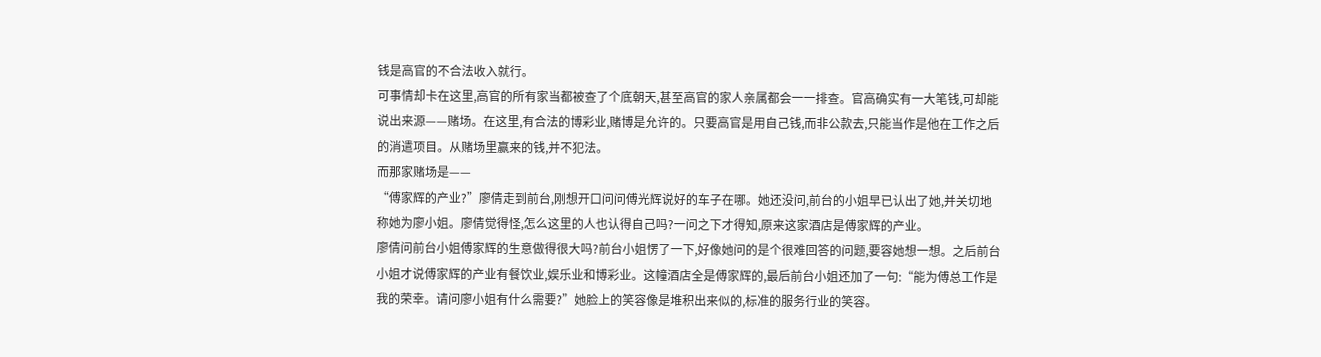钱是高官的不合法收入就行。
可事情却卡在这里,高官的所有家当都被查了个底朝天,甚至高官的家人亲属都会一一排查。官高确实有一大笔钱,可却能说出来源——赌场。在这里,有合法的博彩业,赌博是允许的。只要高官是用自己钱,而非公款去,只能当作是他在工作之后的消遣项目。从赌场里赢来的钱,并不犯法。
而那家赌场是——
“傅家辉的产业?”廖倩走到前台,刚想开口问问傅光辉说好的车子在哪。她还没问,前台的小姐早已认出了她,并关切地称她为廖小姐。廖倩觉得怪,怎么这里的人也认得自己吗?一问之下才得知,原来这家酒店是傅家辉的产业。
廖倩问前台小姐傅家辉的生意做得很大吗?前台小姐愣了一下,好像她问的是个很难回答的问题,要容她想一想。之后前台小姐才说傅家辉的产业有餐饮业,娱乐业和博彩业。这幢酒店全是傅家辉的,最后前台小姐还加了一句:“能为傅总工作是我的荣幸。请问廖小姐有什么需要?”她脸上的笑容像是堆积出来似的,标准的服务行业的笑容。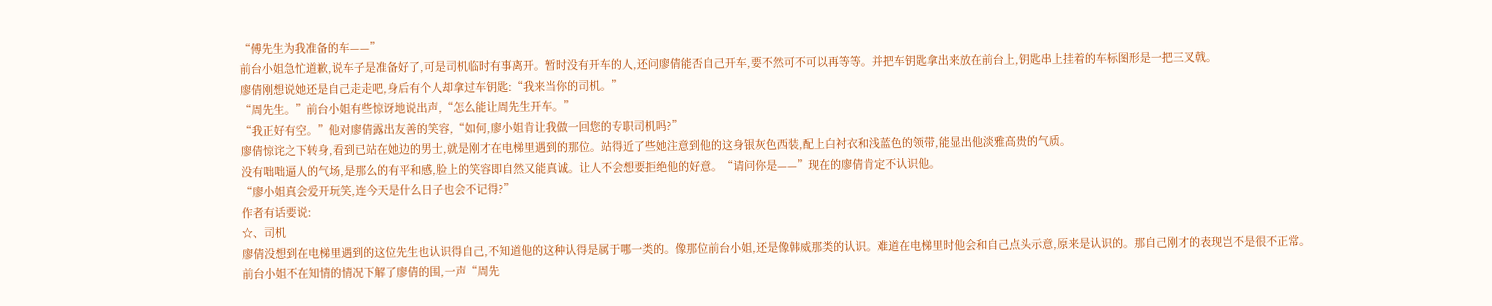“傅先生为我准备的车——”
前台小姐急忙道歉,说车子是准备好了,可是司机临时有事离开。暂时没有开车的人,还问廖倩能否自己开车,要不然可不可以再等等。并把车钥匙拿出来放在前台上,钥匙串上挂着的车标图形是一把三叉戟。
廖倩刚想说她还是自己走走吧,身后有个人却拿过车钥匙:“我来当你的司机。”
“周先生。”前台小姐有些惊讶地说出声,“怎么能让周先生开车。”
“我正好有空。”他对廖倩露出友善的笑容,“如何,廖小姐肯让我做一回您的专职司机吗?”
廖倩惊诧之下转身,看到已站在她边的男士,就是刚才在电梯里遇到的那位。站得近了些她注意到他的这身银灰色西装,配上白衬衣和浅蓝色的领带,能显出他淡雅高贵的气质。
没有咄咄逼人的气场,是那么的有平和感,脸上的笑容即自然又能真诚。让人不会想要拒绝他的好意。“请问你是——”现在的廖倩肯定不认识他。
“廖小姐真会爱开玩笑,连今天是什么日子也会不记得?”
作者有话要说:
☆、司机
廖倩没想到在电梯里遇到的这位先生也认识得自己,不知道他的这种认得是属于哪一类的。像那位前台小姐,还是像韩威那类的认识。难道在电梯里时他会和自己点头示意,原来是认识的。那自己刚才的表现岂不是很不正常。
前台小姐不在知情的情况下解了廖倩的围,一声“周先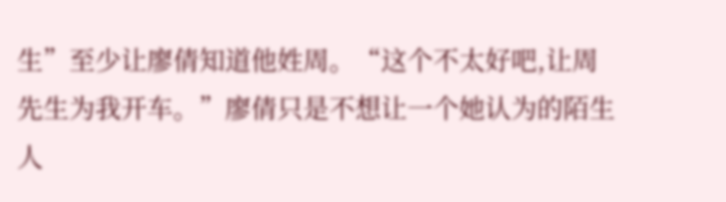生”至少让廖倩知道他姓周。“这个不太好吧,让周先生为我开车。”廖倩只是不想让一个她认为的陌生人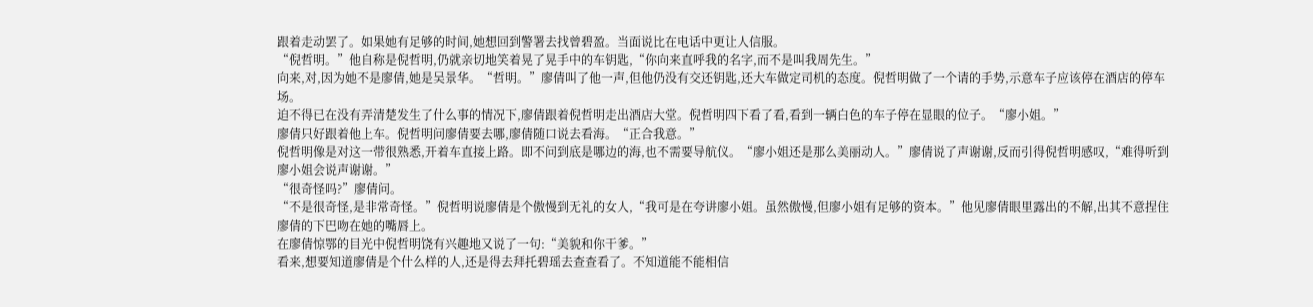跟着走动罢了。如果她有足够的时间,她想回到警署去找曾碧盈。当面说比在电话中更让人信服。
“倪哲明。”他自称是倪哲明,仍就亲切地笑着晃了晃手中的车钥匙,“你向来直呼我的名字,而不是叫我周先生。”
向来,对,因为她不是廖倩,她是吴景华。“哲明。”廖倩叫了他一声,但他仍没有交还钥匙,还大车做定司机的态度。倪哲明做了一个请的手势,示意车子应该停在酒店的停车场。
迫不得已在没有弄清楚发生了什么事的情况下,廖倩跟着倪哲明走出酒店大堂。倪哲明四下看了看,看到一辆白色的车子停在显眼的位子。“廖小姐。”
廖倩只好跟着他上车。倪哲明问廖倩要去哪,廖倩随口说去看海。“正合我意。”
倪哲明像是对这一带很熟悉,开着车直接上路。即不问到底是哪边的海,也不需要导航仪。“廖小姐还是那么美丽动人。”廖倩说了声谢谢,反而引得倪哲明感叹,“难得听到廖小姐会说声谢谢。”
“很奇怪吗?”廖倩问。
“不是很奇怪,是非常奇怪。”倪哲明说廖倩是个傲慢到无礼的女人,“我可是在夸讲廖小姐。虽然傲慢,但廖小姐有足够的资本。”他见廖倩眼里露出的不解,出其不意捏住廖倩的下巴吻在她的嘴唇上。
在廖倩惊鄂的目光中倪哲明饶有兴趣地又说了一句:“美貌和你干爹。”
看来,想要知道廖倩是个什么样的人,还是得去拜托碧瑶去查查看了。不知道能不能相信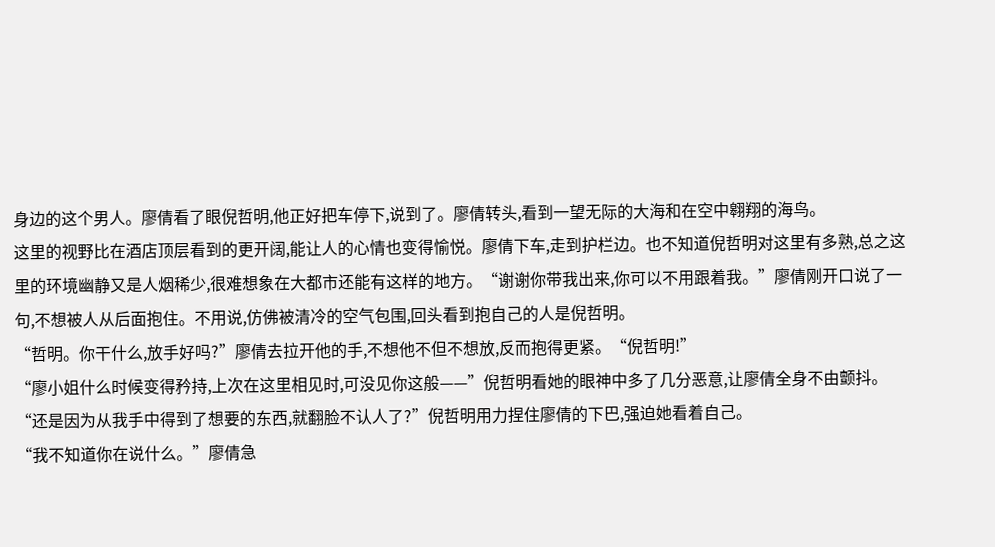身边的这个男人。廖倩看了眼倪哲明,他正好把车停下,说到了。廖倩转头,看到一望无际的大海和在空中翱翔的海鸟。
这里的视野比在酒店顶层看到的更开阔,能让人的心情也变得愉悦。廖倩下车,走到护栏边。也不知道倪哲明对这里有多熟,总之这里的环境幽静又是人烟稀少,很难想象在大都市还能有这样的地方。“谢谢你带我出来,你可以不用跟着我。”廖倩刚开口说了一句,不想被人从后面抱住。不用说,仿佛被清冷的空气包围,回头看到抱自己的人是倪哲明。
“哲明。你干什么,放手好吗?”廖倩去拉开他的手,不想他不但不想放,反而抱得更紧。“倪哲明!”
“廖小姐什么时候变得矜持,上次在这里相见时,可没见你这般——”倪哲明看她的眼神中多了几分恶意,让廖倩全身不由颤抖。“还是因为从我手中得到了想要的东西,就翻脸不认人了?”倪哲明用力捏住廖倩的下巴,强迫她看着自己。
“我不知道你在说什么。”廖倩急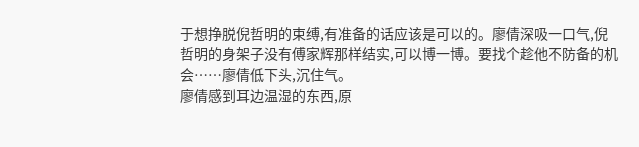于想挣脱倪哲明的束缚,有准备的话应该是可以的。廖倩深吸一口气,倪哲明的身架子没有傅家辉那样结实,可以博一博。要找个趁他不防备的机会……廖倩低下头,沉住气。
廖倩感到耳边温湿的东西,原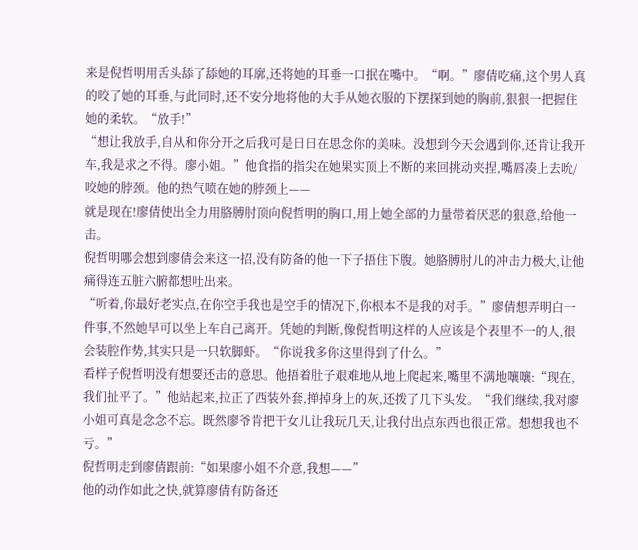来是倪哲明用舌头舔了舔她的耳廓,还将她的耳垂一口抿在嘴中。“啊。”廖倩吃痛,这个男人真的咬了她的耳垂,与此同时,还不安分地将他的大手从她衣服的下摆探到她的胸前,狠狠一把握住她的柔软。“放手!”
“想让我放手,自从和你分开之后我可是日日在思念你的美味。没想到今天会遇到你,还肯让我开车,我是求之不得。廖小姐。”他食指的指尖在她果实顶上不断的来回挑动夹捏,嘴唇凑上去吮/咬她的脖颈。他的热气喷在她的脖颈上——
就是现在!廖倩使出全力用胳膊肘顶向倪哲明的胸口,用上她全部的力量带着厌恶的狠意,给他一击。
倪哲明哪会想到廖倩会来这一招,没有防备的他一下子捂住下腹。她胳膊肘儿的冲击力极大,让他痛得连五脏六腑都想吐出来。
“听着,你最好老实点,在你空手我也是空手的情况下,你根本不是我的对手。”廖倩想弄明白一件事,不然她早可以坐上车自己离开。凭她的判断,像倪哲明这样的人应该是个表里不一的人,很会装腔作势,其实只是一只软脚虾。“你说我多你这里得到了什么。”
看样子倪哲明没有想要还击的意思。他捂着肚子艰难地从地上爬起来,嘴里不满地嚷嚷:“现在,我们扯平了。”他站起来,拉正了西装外套,掸掉身上的灰,还拨了几下头发。“我们继续,我对廖小姐可真是念念不忘。既然廖爷肯把干女儿让我玩几天,让我付出点东西也很正常。想想我也不亏。”
倪哲明走到廖倩跟前:“如果廖小姐不介意,我想——”
他的动作如此之快,就算廖倩有防备还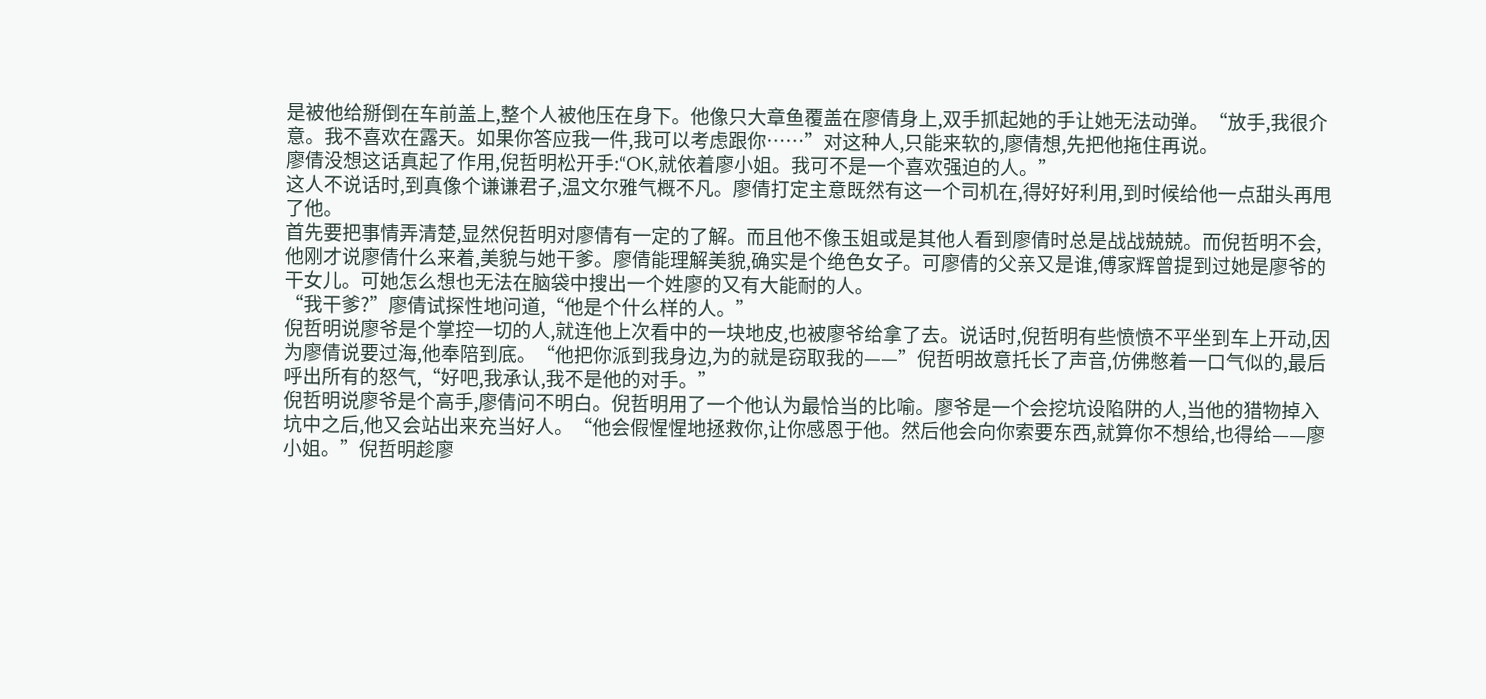是被他给掰倒在车前盖上,整个人被他压在身下。他像只大章鱼覆盖在廖倩身上,双手抓起她的手让她无法动弹。“放手,我很介意。我不喜欢在露天。如果你答应我一件,我可以考虑跟你……”对这种人,只能来软的,廖倩想,先把他拖住再说。
廖倩没想这话真起了作用,倪哲明松开手:“OK,就依着廖小姐。我可不是一个喜欢强迫的人。”
这人不说话时,到真像个谦谦君子,温文尔雅气概不凡。廖倩打定主意既然有这一个司机在,得好好利用,到时候给他一点甜头再甩了他。
首先要把事情弄清楚,显然倪哲明对廖倩有一定的了解。而且他不像玉姐或是其他人看到廖倩时总是战战兢兢。而倪哲明不会,他刚才说廖倩什么来着,美貌与她干爹。廖倩能理解美貌,确实是个绝色女子。可廖倩的父亲又是谁,傅家辉曾提到过她是廖爷的干女儿。可她怎么想也无法在脑袋中搜出一个姓廖的又有大能耐的人。
“我干爹?”廖倩试探性地问道,“他是个什么样的人。”
倪哲明说廖爷是个掌控一切的人,就连他上次看中的一块地皮,也被廖爷给拿了去。说话时,倪哲明有些愤愤不平坐到车上开动,因为廖倩说要过海,他奉陪到底。“他把你派到我身边,为的就是窃取我的——”倪哲明故意托长了声音,仿佛憋着一口气似的,最后呼出所有的怒气,“好吧,我承认,我不是他的对手。”
倪哲明说廖爷是个高手,廖倩问不明白。倪哲明用了一个他认为最恰当的比喻。廖爷是一个会挖坑设陷阱的人,当他的猎物掉入坑中之后,他又会站出来充当好人。“他会假惺惺地拯救你,让你感恩于他。然后他会向你索要东西,就算你不想给,也得给——廖小姐。”倪哲明趁廖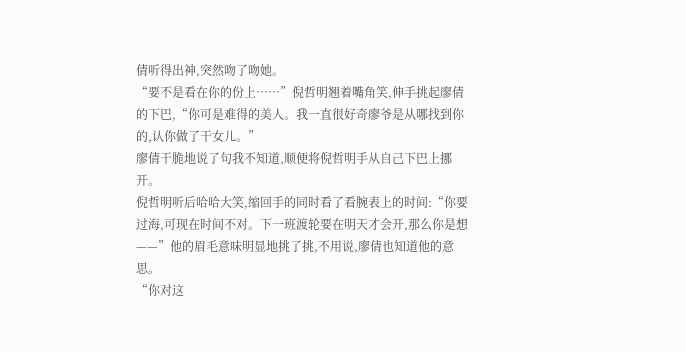倩听得出神,突然吻了吻她。
“要不是看在你的份上……”倪哲明翘着嘴角笑,伸手挑起廖倩的下巴,“你可是难得的美人。我一直很好奇廖爷是从哪找到你的,认你做了干女儿。”
廖倩干脆地说了句我不知道,顺便将倪哲明手从自己下巴上挪开。
倪哲明听后哈哈大笑,缩回手的同时看了看腕表上的时间:“你要过海,可现在时间不对。下一班渡轮要在明天才会开,那么你是想——”他的眉毛意味明显地挑了挑,不用说,廖倩也知道他的意思。
“你对这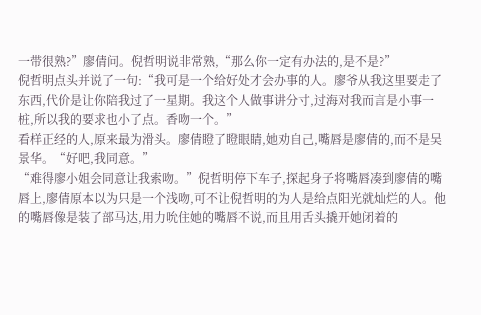一带很熟?”廖倩问。倪哲明说非常熟,“那么你一定有办法的,是不是?”
倪哲明点头并说了一句:“我可是一个给好处才会办事的人。廖爷从我这里要走了东西,代价是让你陪我过了一星期。我这个人做事讲分寸,过海对我而言是小事一桩,所以我的要求也小了点。香吻一个。”
看样正经的人,原来最为滑头。廖倩瞪了瞪眼睛,她劝自己,嘴唇是廖倩的,而不是吴景华。“好吧,我同意。”
“难得廖小姐会同意让我索吻。”倪哲明停下车子,探起身子将嘴唇凑到廖倩的嘴唇上,廖倩原本以为只是一个浅吻,可不让倪哲明的为人是给点阳光就灿烂的人。他的嘴唇像是装了部马达,用力吮住她的嘴唇不说,而且用舌头撬开她闭着的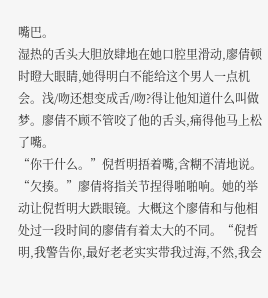嘴巴。
湿热的舌头大胆放肆地在她口腔里滑动,廖倩顿时瞪大眼睛,她得明白不能给这个男人一点机会。浅/吻还想变成舌/吻?得让他知道什么叫做梦。廖倩不顾不管咬了他的舌头,痛得他马上松了嘴。
“你干什么。”倪哲明捂着嘴,含糊不清地说。
“欠揍。”廖倩将指关节捏得啪啪响。她的举动让倪哲明大跌眼镜。大概这个廖倩和与他相处过一段时间的廖倩有着太大的不同。“倪哲明,我警告你,最好老老实实带我过海,不然,我会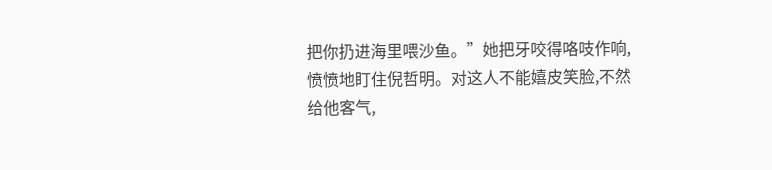把你扔进海里喂沙鱼。”她把牙咬得咯吱作响,愤愤地盯住倪哲明。对这人不能嬉皮笑脸,不然给他客气,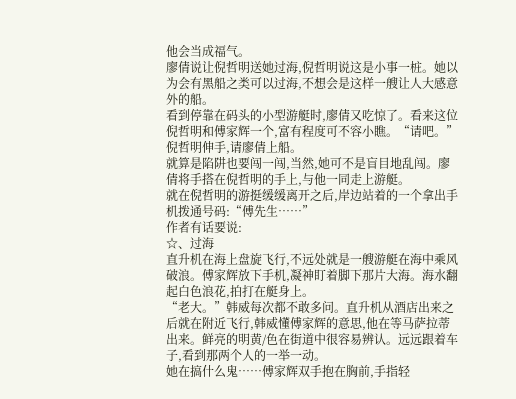他会当成福气。
廖倩说让倪哲明送她过海,倪哲明说这是小事一桩。她以为会有黑船之类可以过海,不想会是这样一艘让人大感意外的船。
看到停靠在码头的小型游艇时,廖倩又吃惊了。看来这位倪哲明和傅家辉一个,富有程度可不容小瞧。“请吧。”倪哲明伸手,请廖倩上船。
就算是陷阱也要闯一闯,当然,她可不是盲目地乱闯。廖倩将手搭在倪哲明的手上,与他一同走上游艇。
就在倪哲明的游挺缓缓离开之后,岸边站着的一个拿出手机拨通号码:“傅先生……”
作者有话要说:
☆、过海
直升机在海上盘旋飞行,不远处就是一艘游艇在海中乘风破浪。傅家辉放下手机,凝神盯着脚下那片大海。海水翻起白色浪花,拍打在艇身上。
“老大。”韩威每次都不敢多问。直升机从酒店出来之后就在附近飞行,韩威懂傅家辉的意思,他在等马萨拉蒂出来。鲜亮的明黄/色在街道中很容易辨认。远远跟着车子,看到那两个人的一举一动。
她在搞什么鬼……傅家辉双手抱在胸前,手指轻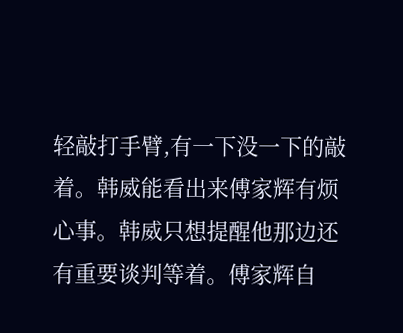轻敲打手臂,有一下没一下的敲着。韩威能看出来傅家辉有烦心事。韩威只想提醒他那边还有重要谈判等着。傅家辉自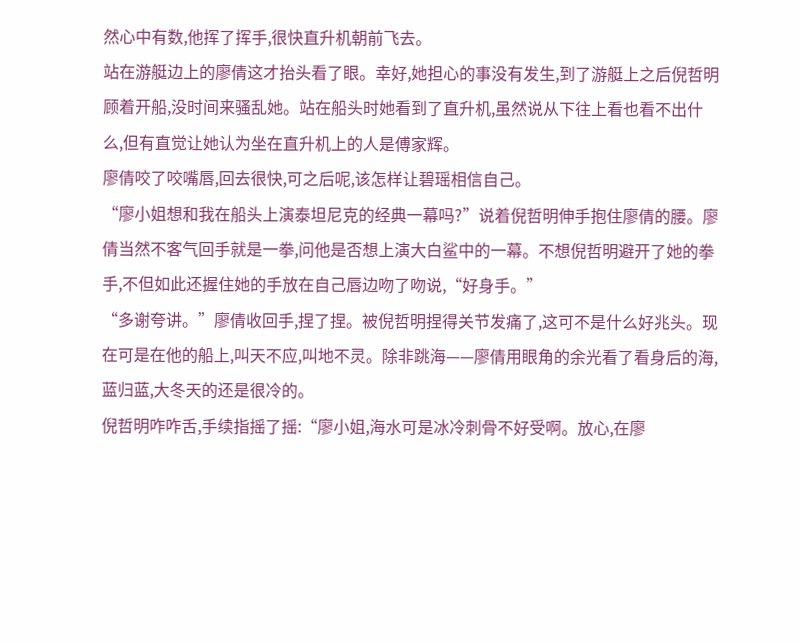然心中有数,他挥了挥手,很快直升机朝前飞去。
站在游艇边上的廖倩这才抬头看了眼。幸好,她担心的事没有发生,到了游艇上之后倪哲明顾着开船,没时间来骚乱她。站在船头时她看到了直升机,虽然说从下往上看也看不出什么,但有直觉让她认为坐在直升机上的人是傅家辉。
廖倩咬了咬嘴唇,回去很快,可之后呢,该怎样让碧瑶相信自己。
“廖小姐想和我在船头上演泰坦尼克的经典一幕吗?”说着倪哲明伸手抱住廖倩的腰。廖倩当然不客气回手就是一拳,问他是否想上演大白鲨中的一幕。不想倪哲明避开了她的拳手,不但如此还握住她的手放在自己唇边吻了吻说,“好身手。”
“多谢夸讲。”廖倩收回手,捏了捏。被倪哲明捏得关节发痛了,这可不是什么好兆头。现在可是在他的船上,叫天不应,叫地不灵。除非跳海——廖倩用眼角的余光看了看身后的海,蓝归蓝,大冬天的还是很冷的。
倪哲明咋咋舌,手续指摇了摇:“廖小姐,海水可是冰冷刺骨不好受啊。放心,在廖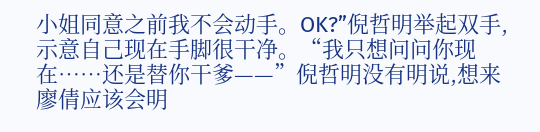小姐同意之前我不会动手。OK?”倪哲明举起双手,示意自己现在手脚很干净。“我只想问问你现在……还是替你干爹——”倪哲明没有明说,想来廖倩应该会明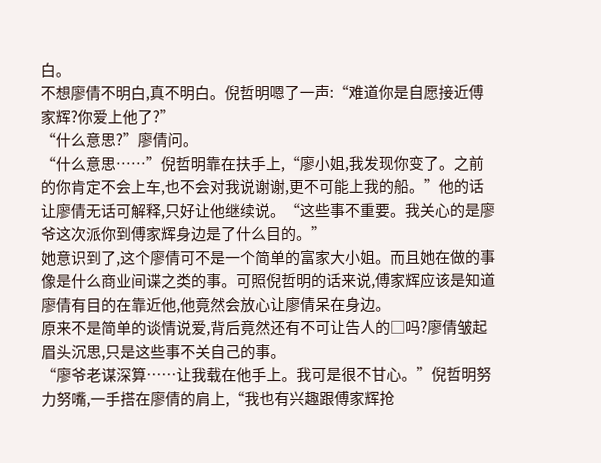白。
不想廖倩不明白,真不明白。倪哲明嗯了一声:“难道你是自愿接近傅家辉?你爱上他了?”
“什么意思?”廖倩问。
“什么意思……”倪哲明靠在扶手上,“廖小姐,我发现你变了。之前的你肯定不会上车,也不会对我说谢谢,更不可能上我的船。”他的话让廖倩无话可解释,只好让他继续说。“这些事不重要。我关心的是廖爷这次派你到傅家辉身边是了什么目的。”
她意识到了,这个廖倩可不是一个简单的富家大小姐。而且她在做的事像是什么商业间谍之类的事。可照倪哲明的话来说,傅家辉应该是知道廖倩有目的在靠近他,他竟然会放心让廖倩呆在身边。
原来不是简单的谈情说爱,背后竟然还有不可让告人的□吗?廖倩皱起眉头沉思,只是这些事不关自己的事。
“廖爷老谋深算……让我载在他手上。我可是很不甘心。”倪哲明努力努嘴,一手搭在廖倩的肩上,“我也有兴趣跟傅家辉抢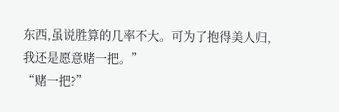东西,虽说胜算的几率不大。可为了抱得美人归,我还是愿意赌一把。”
“赌一把?”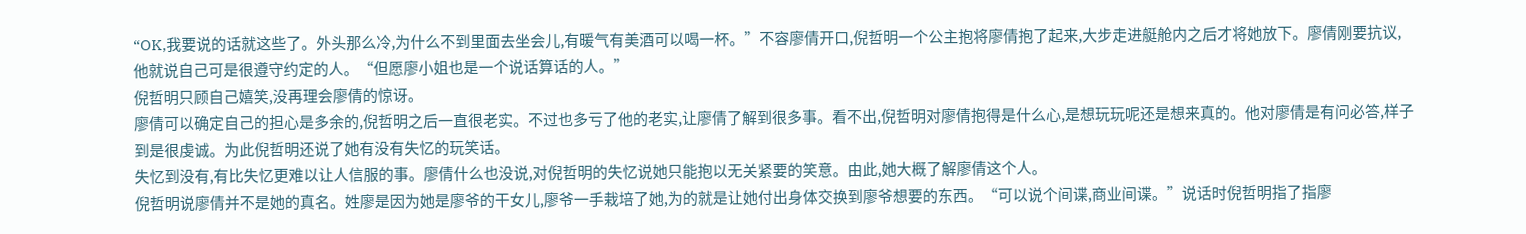“OK,我要说的话就这些了。外头那么冷,为什么不到里面去坐会儿,有暖气有美酒可以喝一杯。”不容廖倩开口,倪哲明一个公主抱将廖倩抱了起来,大步走进艇舱内之后才将她放下。廖倩刚要抗议,他就说自己可是很遵守约定的人。“但愿廖小姐也是一个说话算话的人。”
倪哲明只顾自己嬉笑,没再理会廖倩的惊讶。
廖倩可以确定自己的担心是多余的,倪哲明之后一直很老实。不过也多亏了他的老实,让廖倩了解到很多事。看不出,倪哲明对廖倩抱得是什么心,是想玩玩呢还是想来真的。他对廖倩是有问必答,样子到是很虔诚。为此倪哲明还说了她有没有失忆的玩笑话。
失忆到没有,有比失忆更难以让人信服的事。廖倩什么也没说,对倪哲明的失忆说她只能抱以无关紧要的笑意。由此,她大概了解廖倩这个人。
倪哲明说廖倩并不是她的真名。姓廖是因为她是廖爷的干女儿,廖爷一手栽培了她,为的就是让她付出身体交换到廖爷想要的东西。“可以说个间谍,商业间谍。”说话时倪哲明指了指廖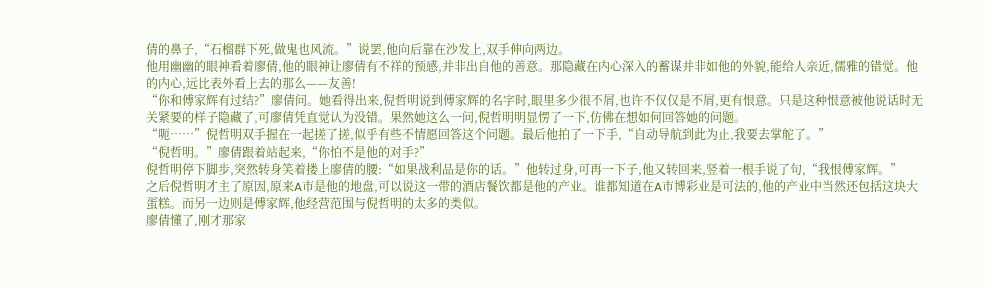倩的鼻子,“石榴群下死,做鬼也风流。”说罢,他向后靠在沙发上,双手伸向两边。
他用幽幽的眼神看着廖倩,他的眼神让廖倩有不祥的预感,并非出自他的善意。那隐藏在内心深入的蓄谋并非如他的外貌,能给人亲近,儒雅的错觉。他的内心,远比表外看上去的那么——友善!
“你和傅家辉有过结?”廖倩问。她看得出来,倪哲明说到傅家辉的名字时,眼里多少很不屑,也许不仅仅是不屑,更有恨意。只是这种恨意被他说话时无关紧要的样子隐藏了,可廖倩凭直觉认为没错。果然她这么一问,倪哲明明显愣了一下,仿佛在想如何回答她的问题。
“呃……”倪哲明双手握在一起搓了搓,似乎有些不情愿回答这个问题。最后他拍了一下手,“自动导航到此为止,我要去掌舵了。”
“倪哲明。”廖倩跟着站起来,“你怕不是他的对手?”
倪哲明停下脚步,突然转身笑着搂上廖倩的腰:“如果战利品是你的话。”他转过身,可再一下子,他又转回来,竖着一根手说了句,“我恨傅家辉。”
之后倪哲明才主了原因,原来A市是他的地盘,可以说这一带的酒店餐饮都是他的产业。谁都知道在A市博彩业是可法的,他的产业中当然还包括这块大蛋糕。而另一边则是傅家辉,他经营范围与倪哲明的太多的类似。
廖倩懂了,刚才那家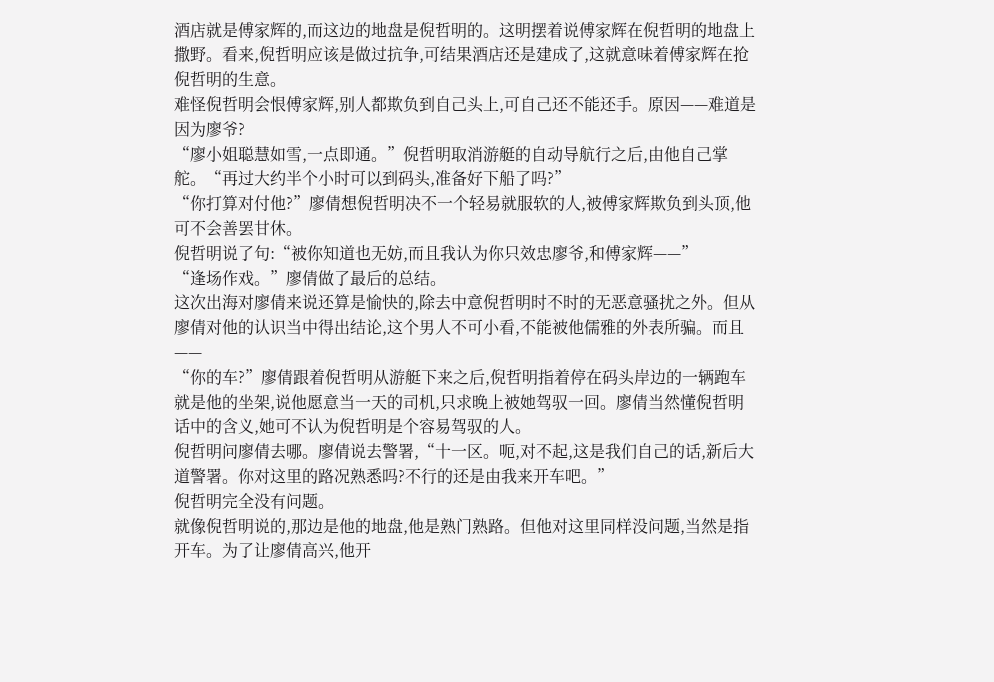酒店就是傅家辉的,而这边的地盘是倪哲明的。这明摆着说傅家辉在倪哲明的地盘上撒野。看来,倪哲明应该是做过抗争,可结果酒店还是建成了,这就意味着傅家辉在抢倪哲明的生意。
难怪倪哲明会恨傅家辉,别人都欺负到自己头上,可自己还不能还手。原因——难道是因为廖爷?
“廖小姐聪慧如雪,一点即通。”倪哲明取消游艇的自动导航行之后,由他自己掌舵。“再过大约半个小时可以到码头,准备好下船了吗?”
“你打算对付他?”廖倩想倪哲明决不一个轻易就服软的人,被傅家辉欺负到头顶,他可不会善罢甘休。
倪哲明说了句:“被你知道也无妨,而且我认为你只效忠廖爷,和傅家辉——”
“逢场作戏。”廖倩做了最后的总结。
这次出海对廖倩来说还算是愉快的,除去中意倪哲明时不时的无恶意骚扰之外。但从廖倩对他的认识当中得出结论,这个男人不可小看,不能被他儒雅的外表所骗。而且——
“你的车?”廖倩跟着倪哲明从游艇下来之后,倪哲明指着停在码头岸边的一辆跑车就是他的坐架,说他愿意当一天的司机,只求晚上被她驾驭一回。廖倩当然懂倪哲明话中的含义,她可不认为倪哲明是个容易驾驭的人。
倪哲明问廖倩去哪。廖倩说去警署,“十一区。呃,对不起,这是我们自己的话,新后大道警署。你对这里的路况熟悉吗?不行的还是由我来开车吧。”
倪哲明完全没有问题。
就像倪哲明说的,那边是他的地盘,他是熟门熟路。但他对这里同样没问题,当然是指开车。为了让廖倩高兴,他开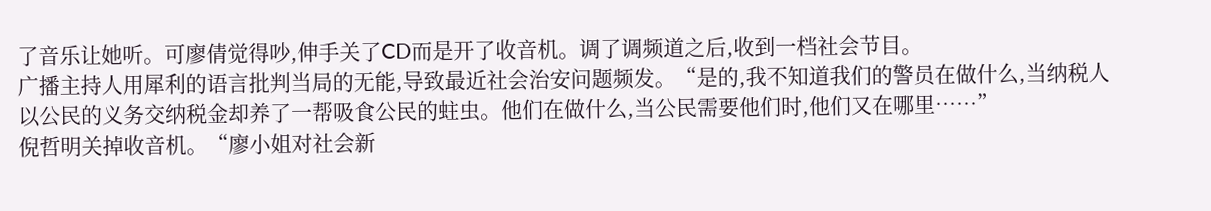了音乐让她听。可廖倩觉得吵,伸手关了CD而是开了收音机。调了调频道之后,收到一档社会节目。
广播主持人用犀利的语言批判当局的无能,导致最近社会治安问题频发。“是的,我不知道我们的警员在做什么,当纳税人以公民的义务交纳税金却养了一帮吸食公民的蛀虫。他们在做什么,当公民需要他们时,他们又在哪里……”
倪哲明关掉收音机。“廖小姐对社会新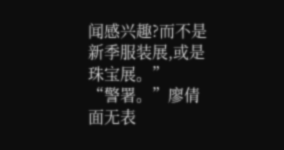闻感兴趣?而不是新季服装展,或是珠宝展。”
“警署。”廖倩面无表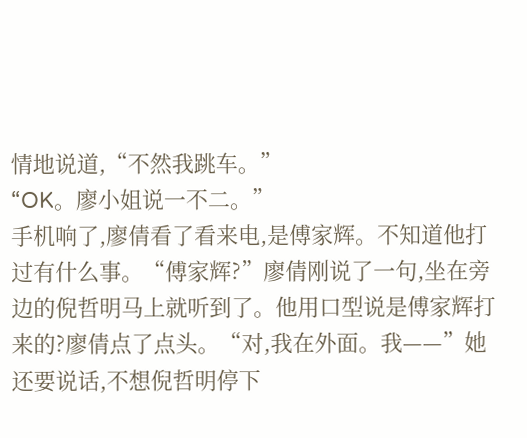情地说道,“不然我跳车。”
“OK。廖小姐说一不二。”
手机响了,廖倩看了看来电,是傅家辉。不知道他打过有什么事。“傅家辉?”廖倩刚说了一句,坐在旁边的倪哲明马上就听到了。他用口型说是傅家辉打来的?廖倩点了点头。“对,我在外面。我——”她还要说话,不想倪哲明停下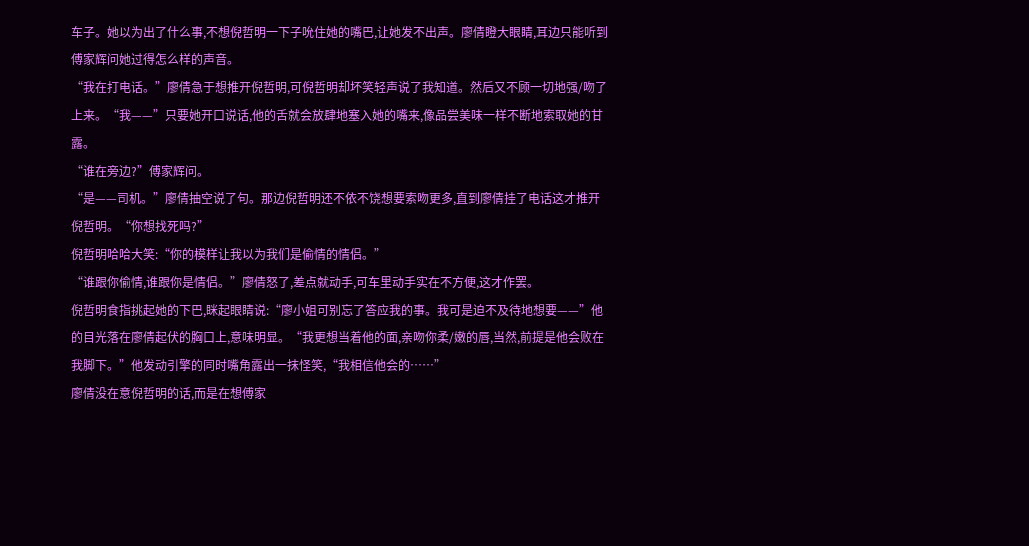车子。她以为出了什么事,不想倪哲明一下子吮住她的嘴巴,让她发不出声。廖倩瞪大眼睛,耳边只能听到傅家辉问她过得怎么样的声音。
“我在打电话。”廖倩急于想推开倪哲明,可倪哲明却坏笑轻声说了我知道。然后又不顾一切地强/吻了上来。“我——”只要她开口说话,他的舌就会放肆地塞入她的嘴来,像品尝美味一样不断地索取她的甘露。
“谁在旁边?”傅家辉问。
“是——司机。”廖倩抽空说了句。那边倪哲明还不依不饶想要索吻更多,直到廖倩挂了电话这才推开倪哲明。“你想找死吗?”
倪哲明哈哈大笑:“你的模样让我以为我们是偷情的情侣。”
“谁跟你偷情,谁跟你是情侣。”廖倩怒了,差点就动手,可车里动手实在不方便,这才作罢。
倪哲明食指挑起她的下巴,眯起眼睛说:“廖小姐可别忘了答应我的事。我可是迫不及待地想要——”他的目光落在廖倩起伏的胸口上,意味明显。“我更想当着他的面,亲吻你柔/嫩的唇,当然,前提是他会败在我脚下。”他发动引擎的同时嘴角露出一抹怪笑,“我相信他会的……”
廖倩没在意倪哲明的话,而是在想傅家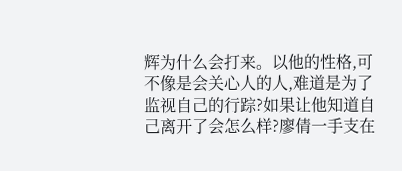辉为什么会打来。以他的性格,可不像是会关心人的人,难道是为了监视自己的行踪?如果让他知道自己离开了会怎么样?廖倩一手支在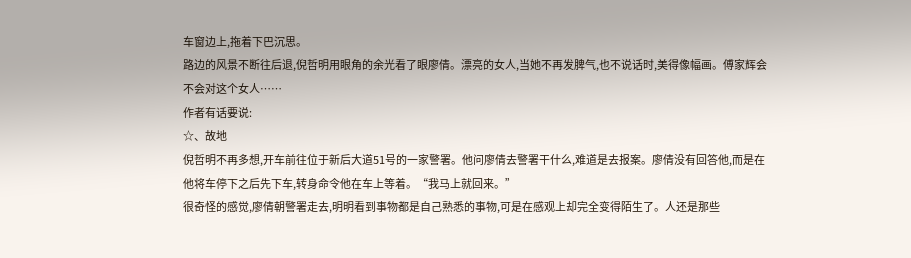车窗边上,拖着下巴沉思。
路边的风景不断往后退,倪哲明用眼角的余光看了眼廖倩。漂亮的女人,当她不再发脾气,也不说话时,美得像幅画。傅家辉会不会对这个女人……
作者有话要说:
☆、故地
倪哲明不再多想,开车前往位于新后大道51号的一家警署。他问廖倩去警署干什么,难道是去报案。廖倩没有回答他,而是在他将车停下之后先下车,转身命令他在车上等着。“我马上就回来。”
很奇怪的感觉,廖倩朝警署走去,明明看到事物都是自己熟悉的事物,可是在感观上却完全变得陌生了。人还是那些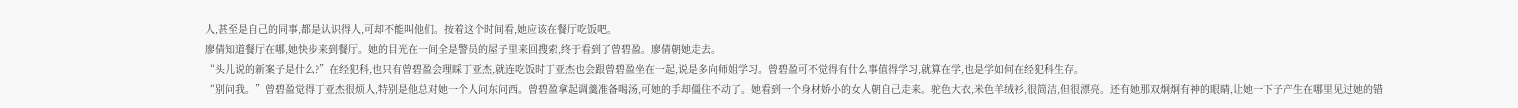人,甚至是自己的同事,都是认识得人,可却不能叫他们。按着这个时间看,她应该在餐厅吃饭吧。
廖倩知道餐厅在哪,她快步来到餐厅。她的目光在一间全是警员的屋子里来回搜索,终于看到了曾碧盈。廖倩朝她走去。
“头儿说的新案子是什么?”在经犯科,也只有曾碧盈会理睬丁亚杰,就连吃饭时丁亚杰也会跟曾碧盈坐在一起,说是多向师姐学习。曾碧盈可不觉得有什么事值得学习,就算在学,也是学如何在经犯科生存。
“别问我。”曾碧盈觉得丁亚杰很烦人,特别是他总对她一个人问东问西。曾碧盈拿起调羹准备喝汤,可她的手却僵住不动了。她看到一个身材娇小的女人朝自己走来。驼色大衣,米色羊绒衫,很简洁,但很漂亮。还有她那双炯炯有神的眼睛,让她一下子产生在哪里见过她的错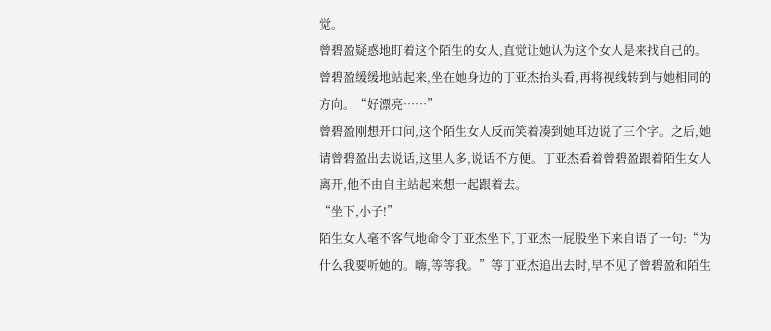觉。
曾碧盈疑惑地盯着这个陌生的女人,直觉让她认为这个女人是来找自己的。曾碧盈缓缓地站起来,坐在她身边的丁亚杰抬头看,再将视线转到与她相同的方向。“好漂亮……”
曾碧盈刚想开口问,这个陌生女人反而笑着凑到她耳边说了三个字。之后,她请曾碧盈出去说话,这里人多,说话不方便。丁亚杰看着曾碧盈跟着陌生女人离开,他不由自主站起来想一起跟着去。
“坐下,小子!”
陌生女人毫不客气地命令丁亚杰坐下,丁亚杰一屁股坐下来自语了一句:“为什么我要听她的。嗨,等等我。”等丁亚杰追出去时,早不见了曾碧盈和陌生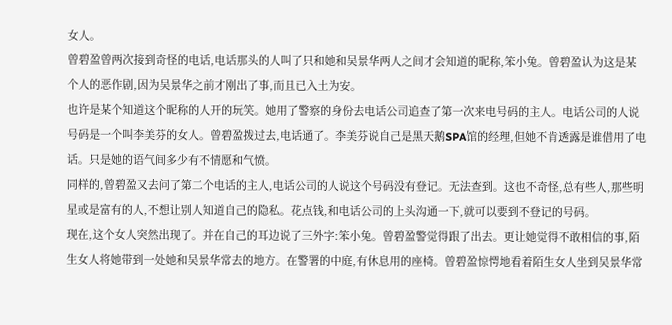女人。
曾碧盈曾两次接到奇怪的电话,电话那头的人叫了只和她和吴景华两人之间才会知道的昵称,笨小兔。曾碧盈认为这是某个人的恶作剧,因为吴景华之前才刚出了事,而且已入土为安。
也许是某个知道这个昵称的人开的玩笑。她用了警察的身份去电话公司追查了第一次来电号码的主人。电话公司的人说号码是一个叫李美芬的女人。曾碧盈拨过去,电话通了。李美芬说自己是黑天鹅SPA馆的经理,但她不肯透露是谁借用了电话。只是她的语气间多少有不情愿和气愤。
同样的,曾碧盈又去问了第二个电话的主人,电话公司的人说这个号码没有登记。无法查到。这也不奇怪,总有些人,那些明星或是富有的人,不想让别人知道自己的隐私。花点钱,和电话公司的上头沟通一下,就可以要到不登记的号码。
现在,这个女人突然出现了。并在自己的耳边说了三外字:笨小兔。曾碧盈警觉得跟了出去。更让她觉得不敢相信的事,陌生女人将她带到一处她和吴景华常去的地方。在警署的中庭,有休息用的座椅。曾碧盈惊愕地看着陌生女人坐到吴景华常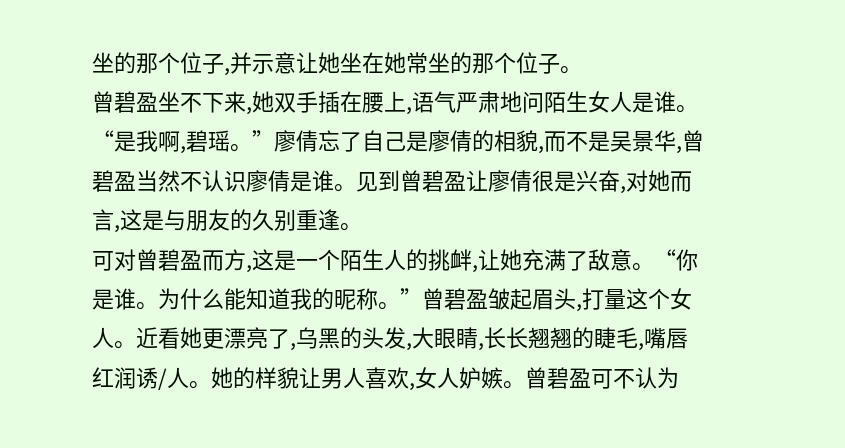坐的那个位子,并示意让她坐在她常坐的那个位子。
曾碧盈坐不下来,她双手插在腰上,语气严肃地问陌生女人是谁。
“是我啊,碧瑶。”廖倩忘了自己是廖倩的相貌,而不是吴景华,曾碧盈当然不认识廖倩是谁。见到曾碧盈让廖倩很是兴奋,对她而言,这是与朋友的久别重逢。
可对曾碧盈而方,这是一个陌生人的挑衅,让她充满了敌意。“你是谁。为什么能知道我的昵称。”曾碧盈皱起眉头,打量这个女人。近看她更漂亮了,乌黑的头发,大眼睛,长长翘翘的睫毛,嘴唇红润诱/人。她的样貌让男人喜欢,女人妒嫉。曾碧盈可不认为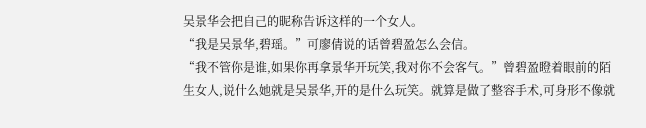吴景华会把自己的昵称告诉这样的一个女人。
“我是吴景华,碧瑶。”可廖倩说的话曾碧盈怎么会信。
“我不管你是谁,如果你再拿景华开玩笑,我对你不会客气。”曾碧盈瞪着眼前的陌生女人,说什么她就是吴景华,开的是什么玩笑。就算是做了整容手术,可身形不像就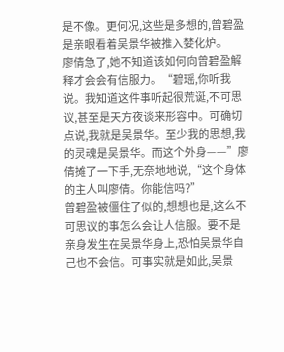是不像。更何况,这些是多想的,曾碧盈是亲眼看着吴景华被推入婪化炉。
廖倩急了,她不知道该如何向曾碧盈解释才会会有信服力。“碧瑶,你听我说。我知道这件事听起很荒诞,不可思议,甚至是天方夜谈来形容中。可确切点说,我就是吴景华。至少我的思想,我的灵魂是吴景华。而这个外身——”廖倩摊了一下手,无奈地地说,“这个身体的主人叫廖倩。你能信吗?”
曾碧盈被僵住了似的,想想也是,这么不可思议的事怎么会让人信服。要不是亲身发生在吴景华身上,恐怕吴景华自己也不会信。可事实就是如此,吴景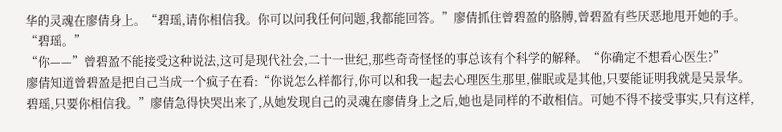华的灵魂在廖倩身上。“碧瑶,请你相信我。你可以问我任何问题,我都能回答。”廖倩抓住曾碧盈的胳膊,曾碧盈有些厌恶地甩开她的手。“碧瑶。”
“你——”曾碧盈不能接受这种说法,这可是现代社会,二十一世纪,那些奇奇怪怪的事总该有个科学的解释。“你确定不想看心医生?”
廖倩知道曾碧盈是把自己当成一个疯子在看:“你说怎么样都行,你可以和我一起去心理医生那里,催眠或是其他,只要能证明我就是吴景华。碧瑶,只要你相信我。”廖倩急得快哭出来了,从她发现自己的灵魂在廖倩身上之后,她也是同样的不敢相信。可她不得不接受事实,只有这样,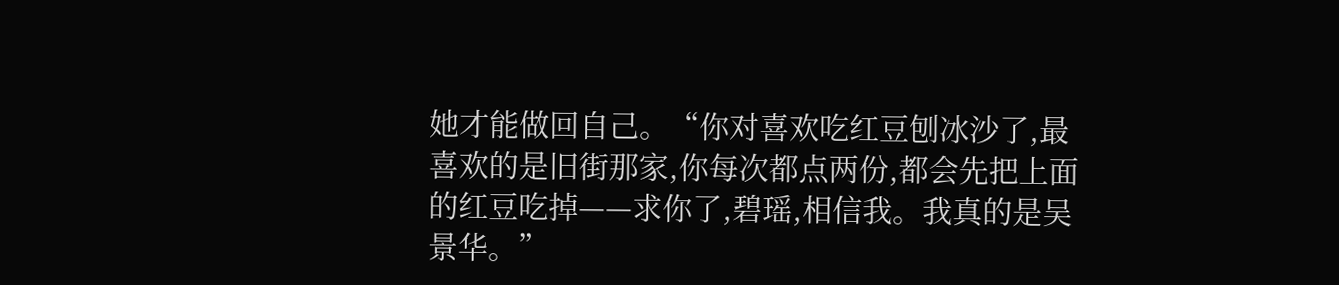她才能做回自己。“你对喜欢吃红豆刨冰沙了,最喜欢的是旧街那家,你每次都点两份,都会先把上面的红豆吃掉——求你了,碧瑶,相信我。我真的是吴景华。”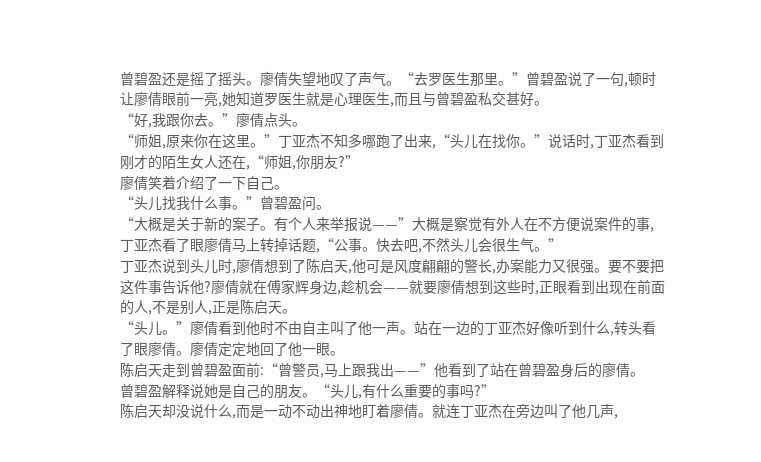曾碧盈还是摇了摇头。廖倩失望地叹了声气。“去罗医生那里。”曾碧盈说了一句,顿时让廖倩眼前一亮,她知道罗医生就是心理医生,而且与曾碧盈私交甚好。
“好,我跟你去。”廖倩点头。
“师姐,原来你在这里。”丁亚杰不知多哪跑了出来,“头儿在找你。”说话时,丁亚杰看到刚才的陌生女人还在,“师姐,你朋友?”
廖倩笑着介绍了一下自己。
“头儿找我什么事。”曾碧盈问。
“大概是关于新的案子。有个人来举报说——”大概是察觉有外人在不方便说案件的事,丁亚杰看了眼廖倩马上转掉话题,“公事。快去吧,不然头儿会很生气。”
丁亚杰说到头儿时,廖倩想到了陈启天,他可是风度翩翩的警长,办案能力又很强。要不要把这件事告诉他?廖倩就在傅家辉身边,趁机会——就要廖倩想到这些时,正眼看到出现在前面的人,不是别人,正是陈启天。
“头儿。”廖倩看到他时不由自主叫了他一声。站在一边的丁亚杰好像听到什么,转头看了眼廖倩。廖倩定定地回了他一眼。
陈启天走到曾碧盈面前:“曾警员,马上跟我出——”他看到了站在曾碧盈身后的廖倩。
曾碧盈解释说她是自己的朋友。“头儿,有什么重要的事吗?”
陈启天却没说什么,而是一动不动出神地盯着廖倩。就连丁亚杰在旁边叫了他几声,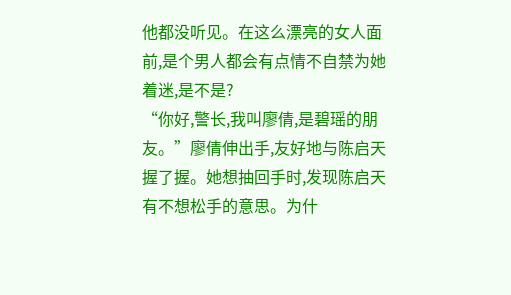他都没听见。在这么漂亮的女人面前,是个男人都会有点情不自禁为她着迷,是不是?
“你好,警长,我叫廖倩,是碧瑶的朋友。”廖倩伸出手,友好地与陈启天握了握。她想抽回手时,发现陈启天有不想松手的意思。为什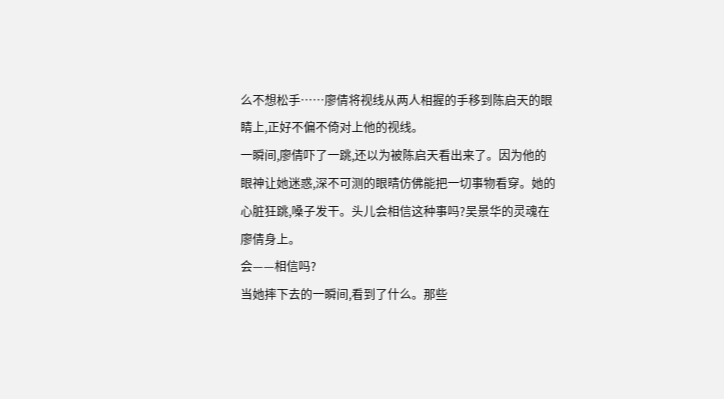么不想松手……廖倩将视线从两人相握的手移到陈启天的眼睛上,正好不偏不倚对上他的视线。
一瞬间,廖倩吓了一跳,还以为被陈启天看出来了。因为他的眼神让她迷惑,深不可测的眼晴仿佛能把一切事物看穿。她的心脏狂跳,嗓子发干。头儿会相信这种事吗?吴景华的灵魂在廖倩身上。
会——相信吗?
当她摔下去的一瞬间,看到了什么。那些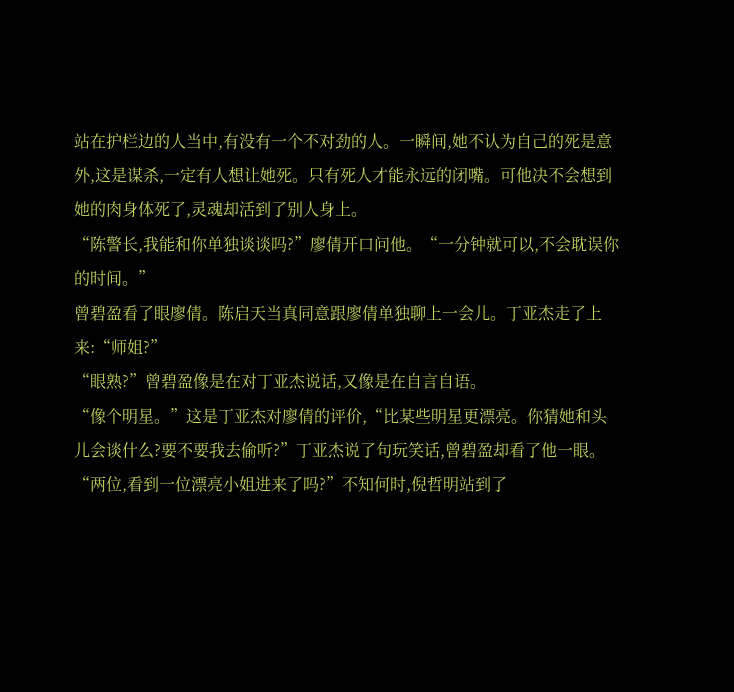站在护栏边的人当中,有没有一个不对劲的人。一瞬间,她不认为自己的死是意外,这是谋杀,一定有人想让她死。只有死人才能永远的闭嘴。可他决不会想到她的肉身体死了,灵魂却活到了别人身上。
“陈警长,我能和你单独谈谈吗?”廖倩开口问他。“一分钟就可以,不会耽误你的时间。”
曾碧盈看了眼廖倩。陈启天当真同意跟廖倩单独聊上一会儿。丁亚杰走了上来:“师姐?”
“眼熟?”曾碧盈像是在对丁亚杰说话,又像是在自言自语。
“像个明星。”这是丁亚杰对廖倩的评价,“比某些明星更漂亮。你猜她和头儿会谈什么?要不要我去偷听?”丁亚杰说了句玩笑话,曾碧盈却看了他一眼。
“两位,看到一位漂亮小姐进来了吗?”不知何时,倪哲明站到了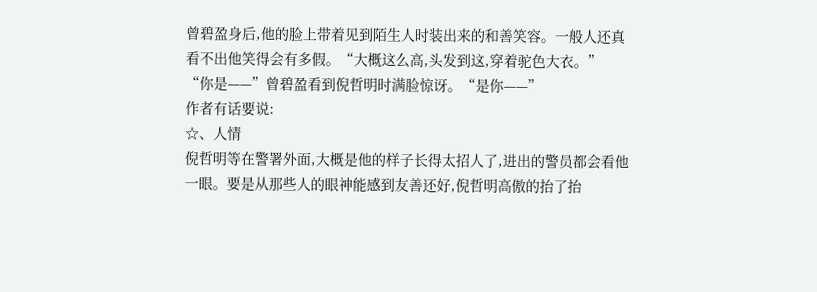曾碧盈身后,他的脸上带着见到陌生人时装出来的和善笑容。一般人还真看不出他笑得会有多假。“大概这么高,头发到这,穿着驼色大衣。”
“你是——”曾碧盈看到倪哲明时满脸惊讶。“是你——”
作者有话要说:
☆、人情
倪哲明等在警署外面,大概是他的样子长得太招人了,进出的警员都会看他一眼。要是从那些人的眼神能感到友善还好,倪哲明高傲的抬了抬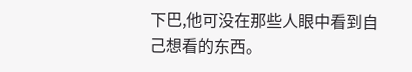下巴,他可没在那些人眼中看到自己想看的东西。